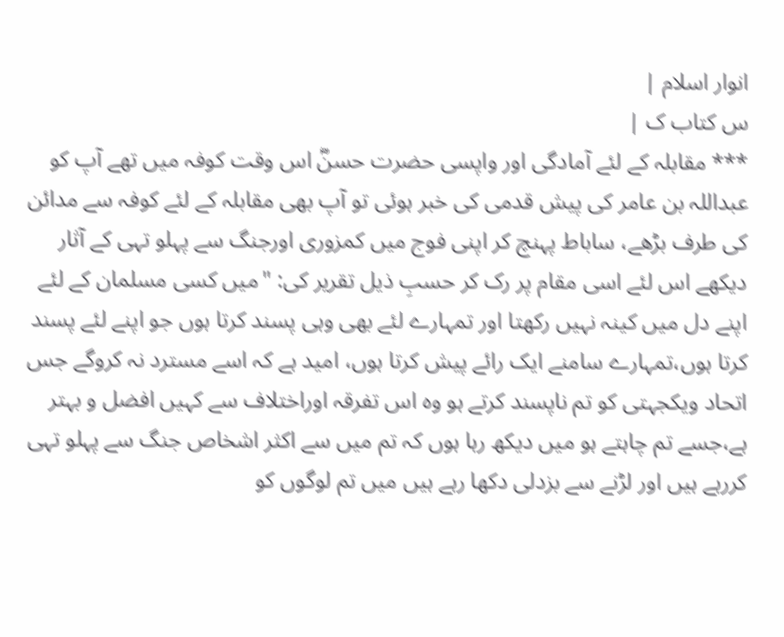انوار اسلام |
س کتاب ک |
*** مقابلہ کے لئے آمادگی اور واپسی حضرت حسنؓ اس وقت کوفہ میں تھے آپ کو عبداللہ بن عامر کی پیش قدمی کی خبر ہوئی تو آپ بھی مقابلہ کے لئے کوفہ سے مدائن کی طرف بڑھے، ساباط پہنچ کر اپنی فوج میں کمزوری اورجنگ سے پہلو تہی کے آثار دیکھے اس لئے اسی مقام پر رک کر حسبِ ذیل تقریر کی: "میں کسی مسلمان کے لئے اپنے دل میں کینہ نہیں رکھتا اور تمہارے لئے بھی وہی پسند کرتا ہوں جو اپنے لئے پسند کرتا ہوں،تمہارے سامنے ایک رائے پیش کرتا ہوں، امید ہے کہ اسے مسترد نہ کروگے جس اتحاد ویکجہتی کو تم ناپسند کرتے ہو وہ اس تفرقہ اوراختلاف سے کہیں افضل و بہتر ہے،جسے تم چاہتے ہو میں دیکھ رہا ہوں کہ تم میں سے اکثر اشخاص جنگ سے پہلو تہی کررہے ہیں اور لڑنے سے بزدلی دکھا رہے ہیں میں تم لوگوں کو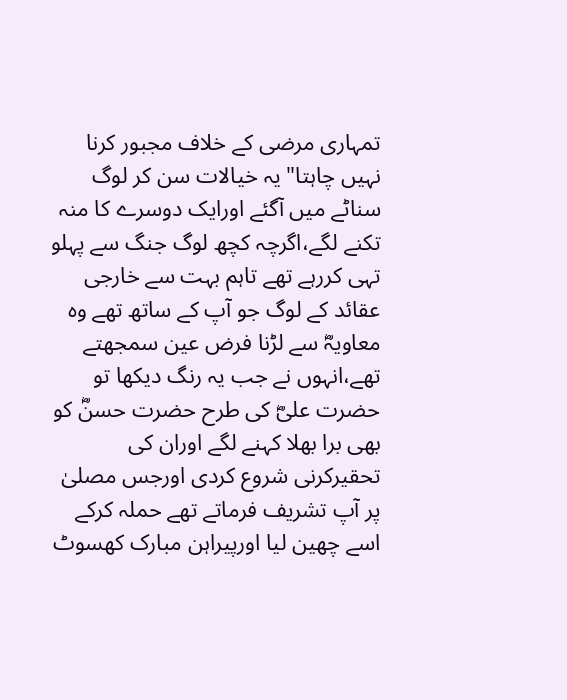تمہاری مرضی کے خلاف مجبور کرنا نہیں چاہتا" یہ خیالات سن کر لوگ سناٹے میں آگئے اورایک دوسرے کا منہ تکنے لگے،اگرچہ کچھ لوگ جنگ سے پہلو تہی کررہے تھے تاہم بہت سے خارجی عقائد کے لوگ جو آپ کے ساتھ تھے وہ معاویہؓ سے لڑنا فرض عین سمجھتے تھے،انہوں نے جب یہ رنگ دیکھا تو حضرت علیؓ کی طرح حضرت حسنؓ کو بھی برا بھلا کہنے لگے اوران کی تحقیرکرنی شروع کردی اورجس مصلیٰ پر آپ تشریف فرماتے تھے حملہ کرکے اسے چھین لیا اورپیراہن مبارک کھسوٹ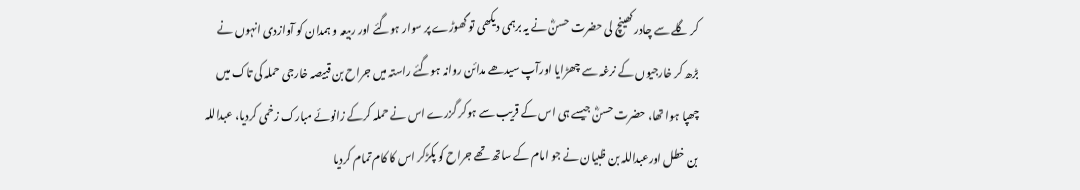کر گلے سے چادر کھینچ لی حضرت حسنؓ نے یہ برہمی دیکھی تو گھوڑے پر سوار ہوگئے اور ربیعہ و ہمدان کو آوازدی انہوں نے بڑھ کر خارجیوں کے نرغہ سے چھڑایا اورآپ سیدھے مدائن روانہ ہوگئے راستہ میں جراح بن قبیصہ خارجی حملہ کی تاک میں چھپا ہوا تھا، حضرت حسنؓ جیسے ہی اس کے قریب سے ہوکر گزرے اس نے حملہ کرکے زانوئے مبارک زخمی کردیا، عبداللہ بن خطل اورعبداللہ بن ظبیان نے جو امام کے ساتھ تھے جراح کو پکڑکر اس کا کام تمام کردیا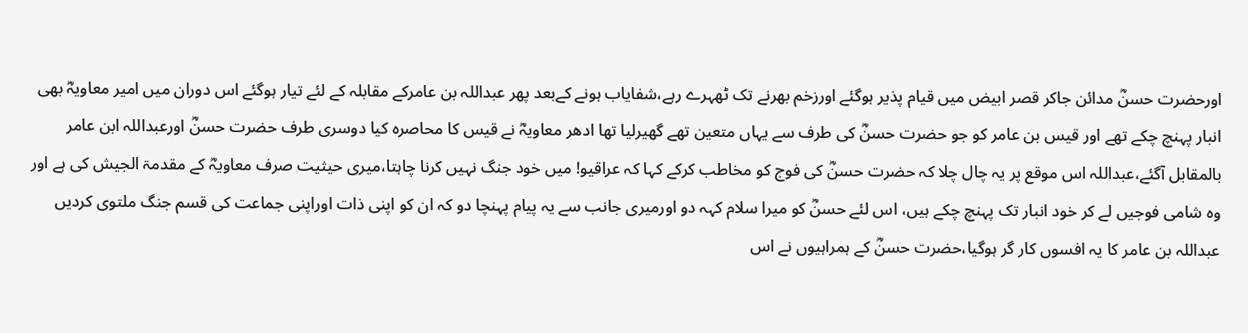اورحضرت حسنؓ مدائن جاکر قصر ابیض میں قیام پذیر ہوگئے اورزخم بھرنے تک ٹھہرے رہے،شفایاب ہونے کےبعد پھر عبداللہ بن عامرکے مقابلہ کے لئے تیار ہوگئے اس دوران میں امیر معاویہؓ بھی انبار پہنچ چکے تھے اور قیس بن عامر کو جو حضرت حسنؓ کی طرف سے یہاں متعین تھے گھیرلیا تھا ادھر معاویہؓ نے قیس کا محاصرہ کیا دوسری طرف حضرت حسنؓ اورعبداللہ ابن عامر بالمقابل آگئے،عبداللہ اس موقع پر یہ چال چلا کہ حضرت حسنؓ کی فوج کو مخاطب کرکے کہا کہ عراقیو! میں خود جنگ نہیں کرنا چاہتا،میری حیثیت صرف معاویہؓ کے مقدمۃ الجیش کی ہے اور وہ شامی فوجیں لے کر خود انبار تک پہنچ چکے ہیں، اس لئے حسنؓ کو میرا سلام کہہ دو اورمیری جانب سے یہ پیام پہنچا دو کہ ان کو اپنی ذات اوراپنی جماعت کی قسم جنگ ملتوی کردیں عبداللہ بن عامر کا یہ افسوں کار گر ہوگیا،حضرت حسنؓ کے ہمراہیوں نے اس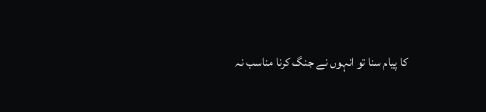کا پیام سنا تو انہوں نے جنگ کرنا مناسب نہ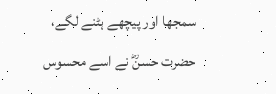سمجھا اور پیچھے ہٹنے لگے، حضرت حسنؓ نے اسے محسوس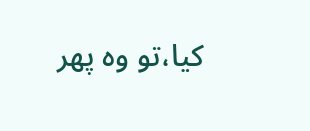کیا،تو وہ پھر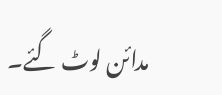مدائن لوٹ گئے۔